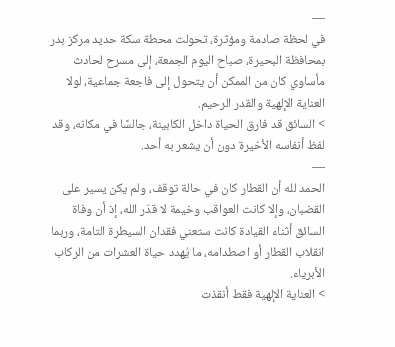—
في لحظة صادمة ومؤثرة، تحولت محطة سكة حديد مركز بدر بمحافظة البحيرة، صباح اليوم الجمعة، إلى مسرح لحادث مأساوي كان من الممكن أن يتحول إلى فاجعة جماعية، لولا العناية الإلهية والقدر الرحيم.
> السائق قد فارق الحياة داخل الكابينة، جالسًا في مكانه، وقد لفظ أنفاسه الأخيرة دون أن يشعر به أحد.
—
الحمد لله أن القطار كان في حالة توقف، ولم يكن يسير على القضبان، وإلا كانت العواقب وخيمة لا قدّر الله، إذ أن وفاة السائق أثناء القيادة كانت ستعني فقدان السيطرة التامة، وربما انقلاب القطار أو اصطدامه، ما يُهدد حياة العشرات من الركاب الأبرياء.
> العناية الإلهية فقط أنقذت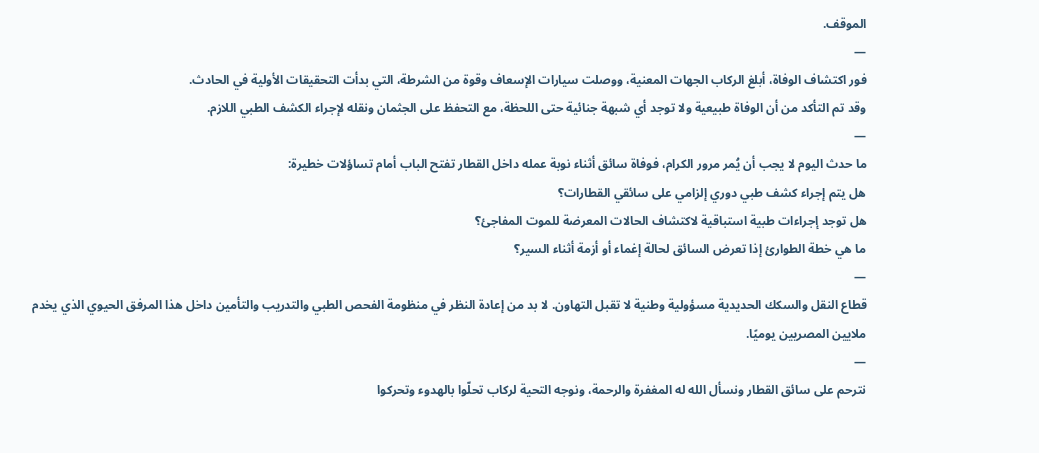الموقف.
—
فور اكتشاف الوفاة، أبلغ الركاب الجهات المعنية، ووصلت سيارات الإسعاف وقوة من الشرطة، التي بدأت التحقيقات الأولية في الحادث.
وقد تم التأكد من أن الوفاة طبيعية ولا توجد أي شبهة جنائية حتى اللحظة، مع التحفظ على الجثمان ونقله لإجراء الكشف الطبي اللازم.
—
ما حدث اليوم لا يجب أن يُمر مرور الكرام، فوفاة سائق أثناء نوبة عمله داخل القطار تفتح الباب أمام تساؤلات خطيرة:
هل يتم إجراء كشف طبي دوري إلزامي على سائقي القطارات؟
هل توجد إجراءات طبية استباقية لاكتشاف الحالات المعرضة للموت المفاجئ؟
ما هي خطة الطوارئ إذا تعرض السائق لحالة إغماء أو أزمة أثناء السير؟
—
قطاع النقل والسكك الحديدية مسؤولية وطنية لا تقبل التهاون. لا بد من إعادة النظر في منظومة الفحص الطبي والتدريب والتأمين داخل هذا المرفق الحيوي الذي يخدم ملايين المصريين يوميًا.
—
نترحم على سائق القطار ونسأل الله له المغفرة والرحمة، ونوجه التحية لركاب تحلّوا بالهدوء وتحركوا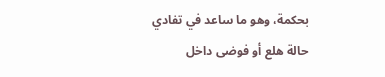بحكمة، وهو ما ساعد في تفادي حالة هلع أو فوضى داخل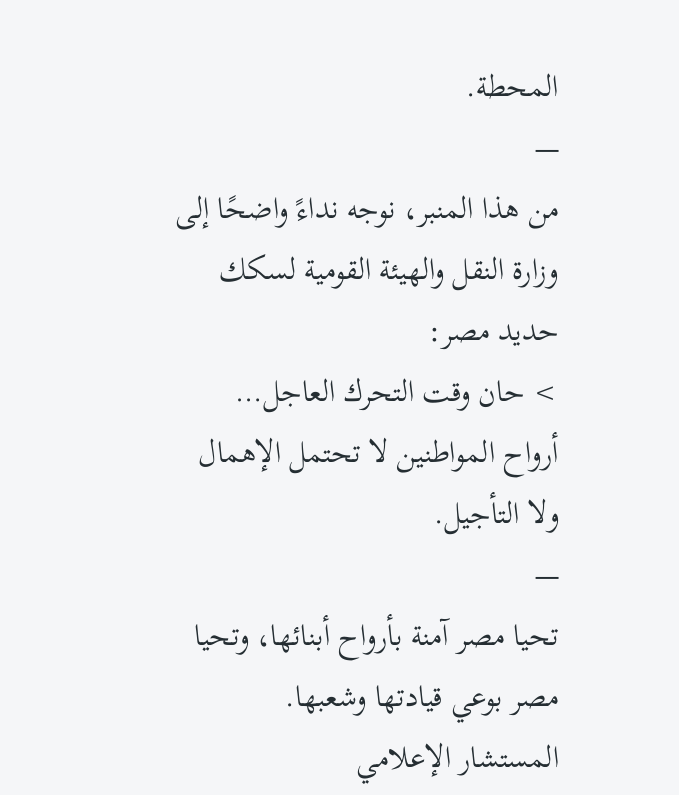المحطة.
—
من هذا المنبر، نوجه نداءً واضحًا إلى وزارة النقل والهيئة القومية لسكك حديد مصر:
> حان وقت التحرك العاجل… أرواح المواطنين لا تحتمل الإهمال ولا التأجيل.
—
تحيا مصر آمنة بأرواح أبنائها، وتحيا مصر بوعي قيادتها وشعبها.
المستشار الإعلامي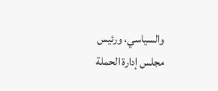والسياسي، ورئيس مجلس إدارة الحملة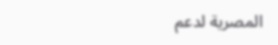المصرية لدعم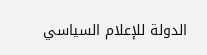الدولة للإعلام السياسي